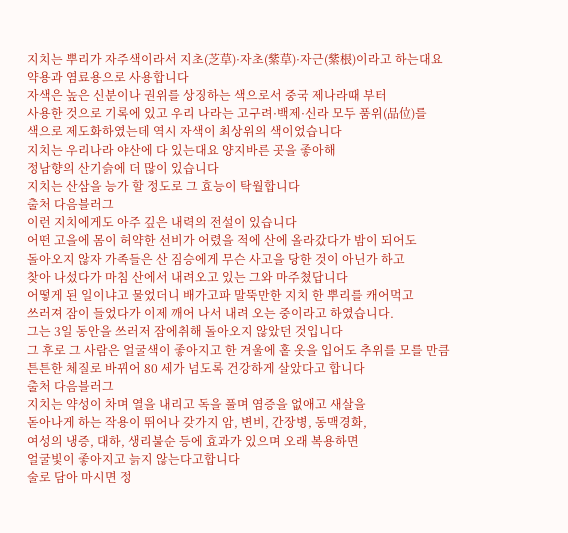지치는 뿌리가 자주색이라서 지초(芝草)·자초(紫草)·자근(紫根)이라고 하는대요
약용과 염료용으로 사용합니다
자색은 높은 신분이나 권위를 상징하는 색으로서 중국 제나라때 부터
사용한 것으로 기록에 있고 우리 나라는 고구려·백제·신라 모두 품위(品位)를
색으로 제도화하였는데 역시 자색이 최상위의 색이었습니다
지치는 우리나라 야산에 다 있는대요 양지바른 곳을 좋아해
정남향의 산기슭에 더 많이 있습니다
지치는 산삼을 능가 할 정도로 그 효능이 탁월합니다
출처 다음블러그
이런 지치에게도 아주 깊은 내력의 전설이 있습니다
어떤 고을에 몸이 허약한 선비가 어렸을 적에 산에 올라갔다가 밤이 되어도
돌아오지 않자 가족들은 산 짐승에게 무슨 사고을 당한 것이 아닌가 하고
찾아 나섰다가 마침 산에서 내려오고 있는 그와 마주쳤답니다
어떻게 된 일이냐고 물었더니 배가고파 말뚝만한 지치 한 뿌리를 캐어먹고
쓰러져 잠이 들었다가 이제 깨어 나서 내려 오는 중이라고 하였습니다.
그는 3일 동안을 쓰러저 잠에취해 돌아오지 않았던 것입니다
그 후로 그 사람은 얼굴색이 좋아지고 한 겨울에 홑 옷을 입어도 추위를 모를 만큼
튼튼한 체질로 바뀌어 80 세가 넘도록 건강하게 살았다고 합니다
출처 다음블러그
지치는 약성이 차며 열을 내리고 독을 풀며 염증을 없애고 새살을
돋아나게 하는 작용이 뛰어나 갖가지 암, 변비, 간장병, 동맥경화,
여성의 냉증, 대하, 생리불순 등에 효과가 있으며 오래 복용하면
얼굴빛이 좋아지고 늙지 않는다고합니다
술로 담아 마시면 정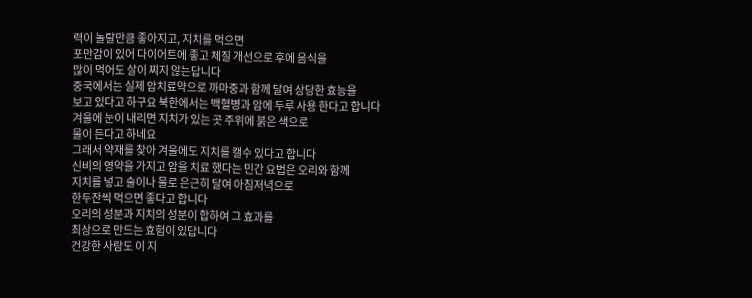력이 놀랄만큼 좋아지고, 지치를 먹으면
포만감이 있어 다이어트에 좋고 체질 개선으로 후에 음식을
많이 먹어도 살이 찌지 않는답니다
중국에서는 실제 암치료약으로 까마중과 함께 달여 상당한 효능을
보고 있다고 하구요 북한에서는 백혈병과 암에 두루 사용 한다고 합니다
겨울에 눈이 내리면 지치가 있는 곳 주위에 붉은 색으로
물이 든다고 하네요
그래서 약재를 찾아 겨울에도 지치를 캘수 있다고 합니다
신비의 영약을 가지고 암을 치료 했다는 민간 요법은 오리와 함께
지치를 넣고 술이나 물로 은근히 달여 아침저녁으로
한두잔씩 먹으면 좋다고 합니다
오리의 성분과 지치의 성분이 합하여 그 효과를
최상으로 만드는 효험이 있답니다
건강한 사람도 이 지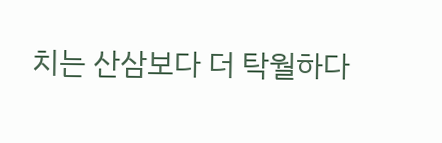치는 산삼보다 더 탁월하다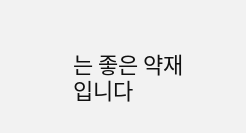는 좋은 약재입니다